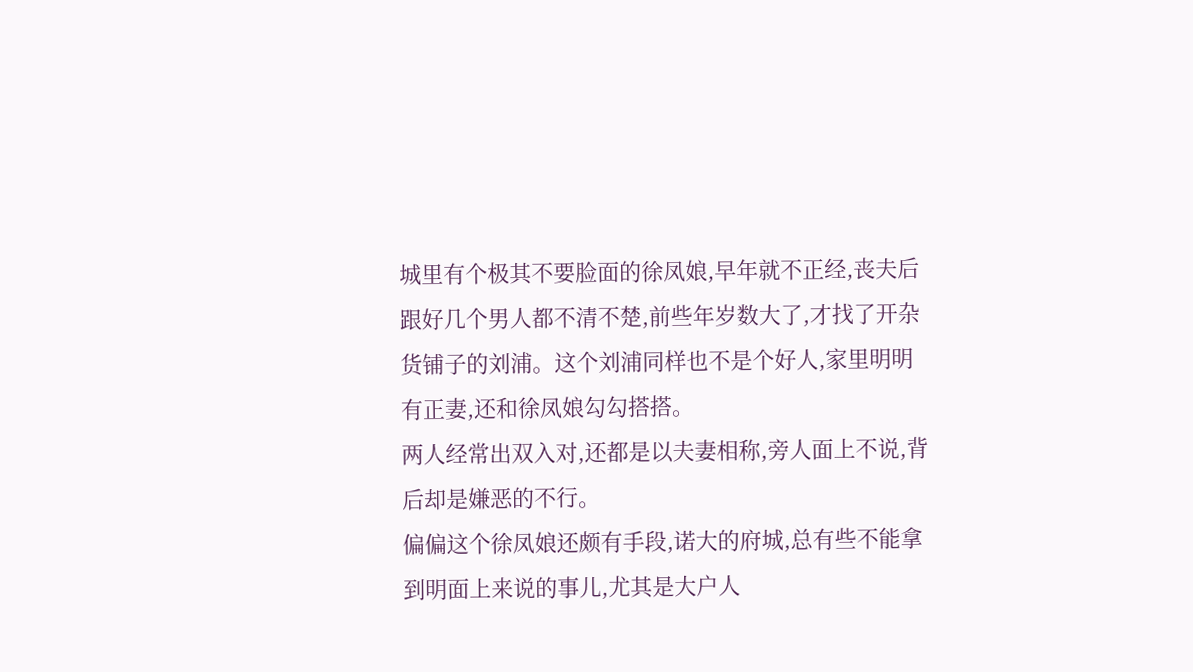城里有个极其不要脸面的徐凤娘,早年就不正经,丧夫后跟好几个男人都不清不楚,前些年岁数大了,才找了开杂货铺子的刘浦。这个刘浦同样也不是个好人,家里明明有正妻,还和徐凤娘勾勾搭搭。
两人经常出双入对,还都是以夫妻相称,旁人面上不说,背后却是嫌恶的不行。
偏偏这个徐凤娘还颇有手段,诺大的府城,总有些不能拿到明面上来说的事儿,尤其是大户人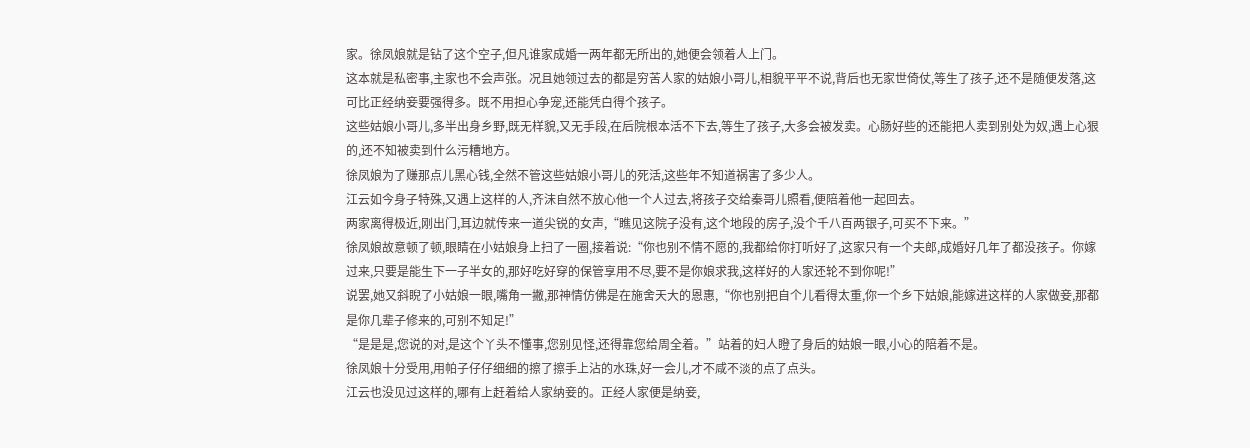家。徐凤娘就是钻了这个空子,但凡谁家成婚一两年都无所出的,她便会领着人上门。
这本就是私密事,主家也不会声张。况且她领过去的都是穷苦人家的姑娘小哥儿,相貌平平不说,背后也无家世倚仗,等生了孩子,还不是随便发落,这可比正经纳妾要强得多。既不用担心争宠,还能凭白得个孩子。
这些姑娘小哥儿,多半出身乡野,既无样貌,又无手段,在后院根本活不下去,等生了孩子,大多会被发卖。心肠好些的还能把人卖到别处为奴,遇上心狠的,还不知被卖到什么污糟地方。
徐凤娘为了赚那点儿黑心钱,全然不管这些姑娘小哥儿的死活,这些年不知道祸害了多少人。
江云如今身子特殊,又遇上这样的人,齐沫自然不放心他一个人过去,将孩子交给秦哥儿照看,便陪着他一起回去。
两家离得极近,刚出门,耳边就传来一道尖锐的女声,“瞧见这院子没有,这个地段的房子,没个千八百两银子,可买不下来。”
徐凤娘故意顿了顿,眼睛在小姑娘身上扫了一圈,接着说:“你也别不情不愿的,我都给你打听好了,这家只有一个夫郎,成婚好几年了都没孩子。你嫁过来,只要是能生下一子半女的,那好吃好穿的保管享用不尽,要不是你娘求我,这样好的人家还轮不到你呢!”
说罢,她又斜睨了小姑娘一眼,嘴角一撇,那神情仿佛是在施舍天大的恩惠,“你也别把自个儿看得太重,你一个乡下姑娘,能嫁进这样的人家做妾,那都是你几辈子修来的,可别不知足!”
“是是是,您说的对,是这个丫头不懂事,您别见怪,还得靠您给周全着。”站着的妇人瞪了身后的姑娘一眼,小心的陪着不是。
徐凤娘十分受用,用帕子仔仔细细的擦了擦手上沾的水珠,好一会儿,才不咸不淡的点了点头。
江云也没见过这样的,哪有上赶着给人家纳妾的。正经人家便是纳妾,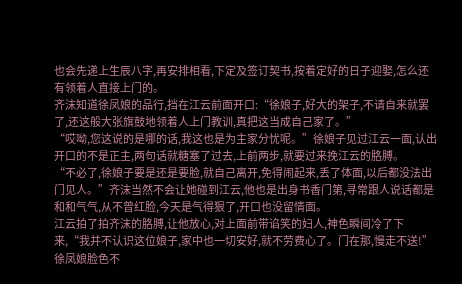也会先递上生辰八字,再安排相看,下定及签订契书,按着定好的日子迎娶,怎么还有领着人直接上门的。
齐沫知道徐凤娘的品行,挡在江云前面开口:“徐娘子,好大的架子,不请自来就罢了,还这般大张旗鼓地领着人上门教训,真把这当成自己家了。”
“哎呦,您这说的是哪的话,我这也是为主家分忧呢。”徐娘子见过江云一面,认出开口的不是正主,两句话就糖塞了过去,上前两步,就要过来挽江云的胳膊。
“不必了,徐娘子要是还是要脸,就自己离开,免得闹起来,丢了体面,以后都没法出门见人。”齐沫当然不会让她碰到江云,他也是出身书香门第,寻常跟人说话都是和和气气,从不曾红脸,今天是气得狠了,开口也没留情面。
江云拍了拍齐沫的胳膊,让他放心,对上面前带谄笑的妇人,神色瞬间冷了下来,“我并不认识这位娘子,家中也一切安好,就不劳费心了。门在那,慢走不送!”
徐凤娘脸色不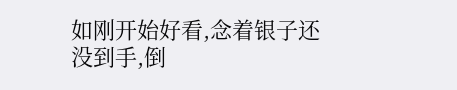如刚开始好看,念着银子还没到手,倒